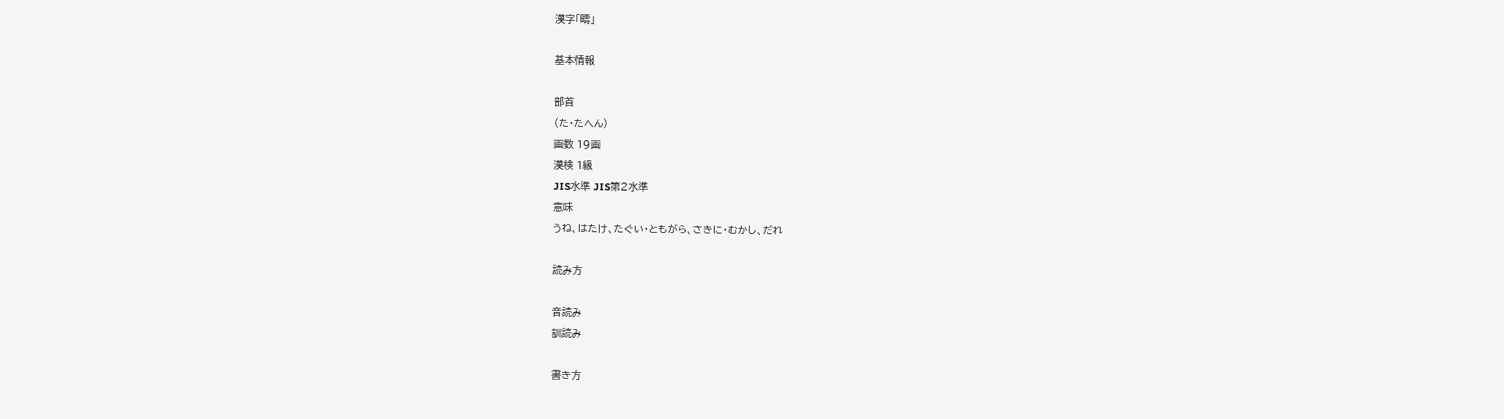漢字「疇」

基本情報

部首
(た・たへん)
画数 19画
漢検 1級
JIS水準 JIS第2水準
意味
うね、はたけ、たぐい・ともがら、さきに・むかし、だれ

読み方

音読み
訓読み

書き方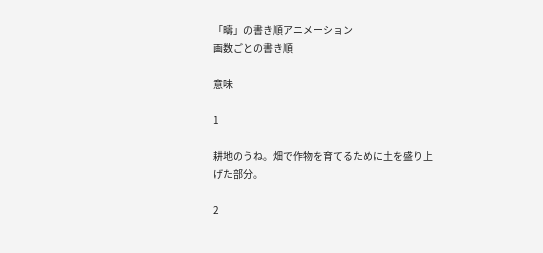「疇」の書き順アニメーション
画数ごとの書き順

意味

1

耕地のうね。畑で作物を育てるために土を盛り上げた部分。

2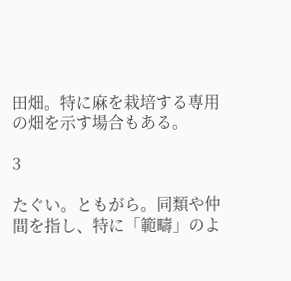田畑。特に麻を栽培する専用の畑を示す場合もある。

3

たぐい。ともがら。同類や仲間を指し、特に「範疇」のよ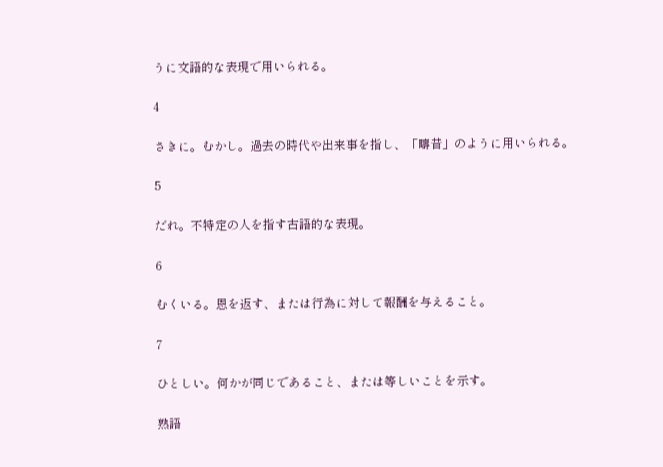うに文語的な表現で用いられる。

4

さきに。むかし。過去の時代や出来事を指し、「疇昔」のように用いられる。

5

だれ。不特定の人を指す古語的な表現。

6

むくいる。恩を返す、または行為に対して報酬を与えること。

7

ひとしい。何かが同じであること、または等しいことを示す。

熟語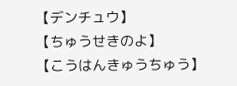【デンチュウ】
【ちゅうせきのよ】
【こうはんきゅうちゅう】